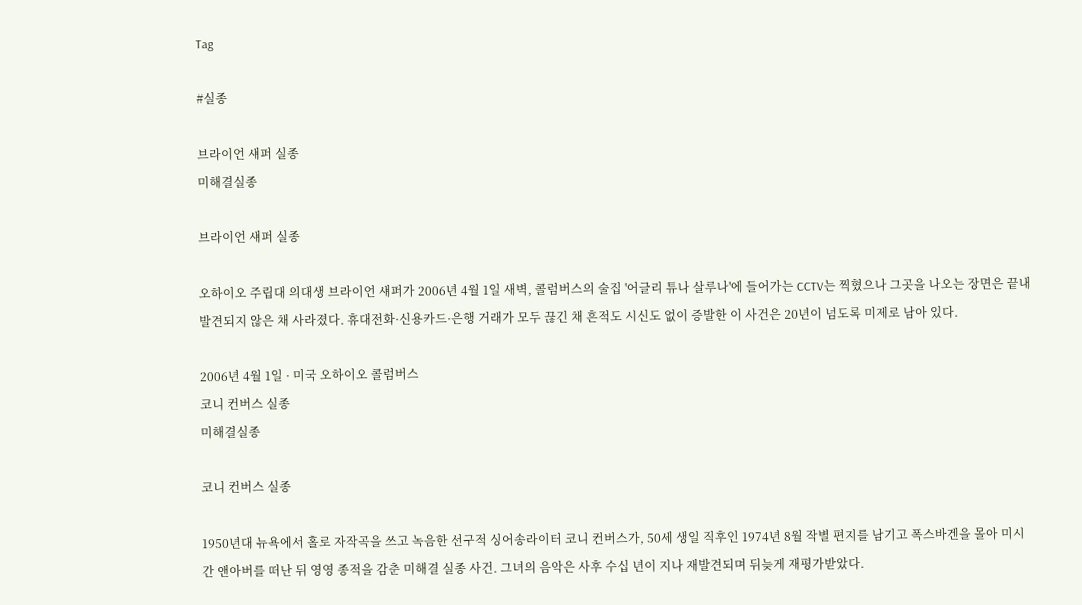Tag

#실종

브라이언 섀퍼 실종
미해결실종

브라이언 섀퍼 실종

오하이오 주립대 의대생 브라이언 섀퍼가 2006년 4월 1일 새벽, 콜럼버스의 술집 '어글리 튜나 살루나'에 들어가는 CCTV는 찍혔으나 그곳을 나오는 장면은 끝내 발견되지 않은 채 사라졌다. 휴대전화·신용카드·은행 거래가 모두 끊긴 채 흔적도 시신도 없이 증발한 이 사건은 20년이 넘도록 미제로 남아 있다.

2006년 4월 1일 · 미국 오하이오 콜럼버스
코니 컨버스 실종
미해결실종

코니 컨버스 실종

1950년대 뉴욕에서 홀로 자작곡을 쓰고 녹음한 선구적 싱어송라이터 코니 컨버스가, 50세 생일 직후인 1974년 8월 작별 편지를 남기고 폭스바겐을 몰아 미시간 앤아버를 떠난 뒤 영영 종적을 감춘 미해결 실종 사건. 그녀의 음악은 사후 수십 년이 지나 재발견되며 뒤늦게 재평가받았다.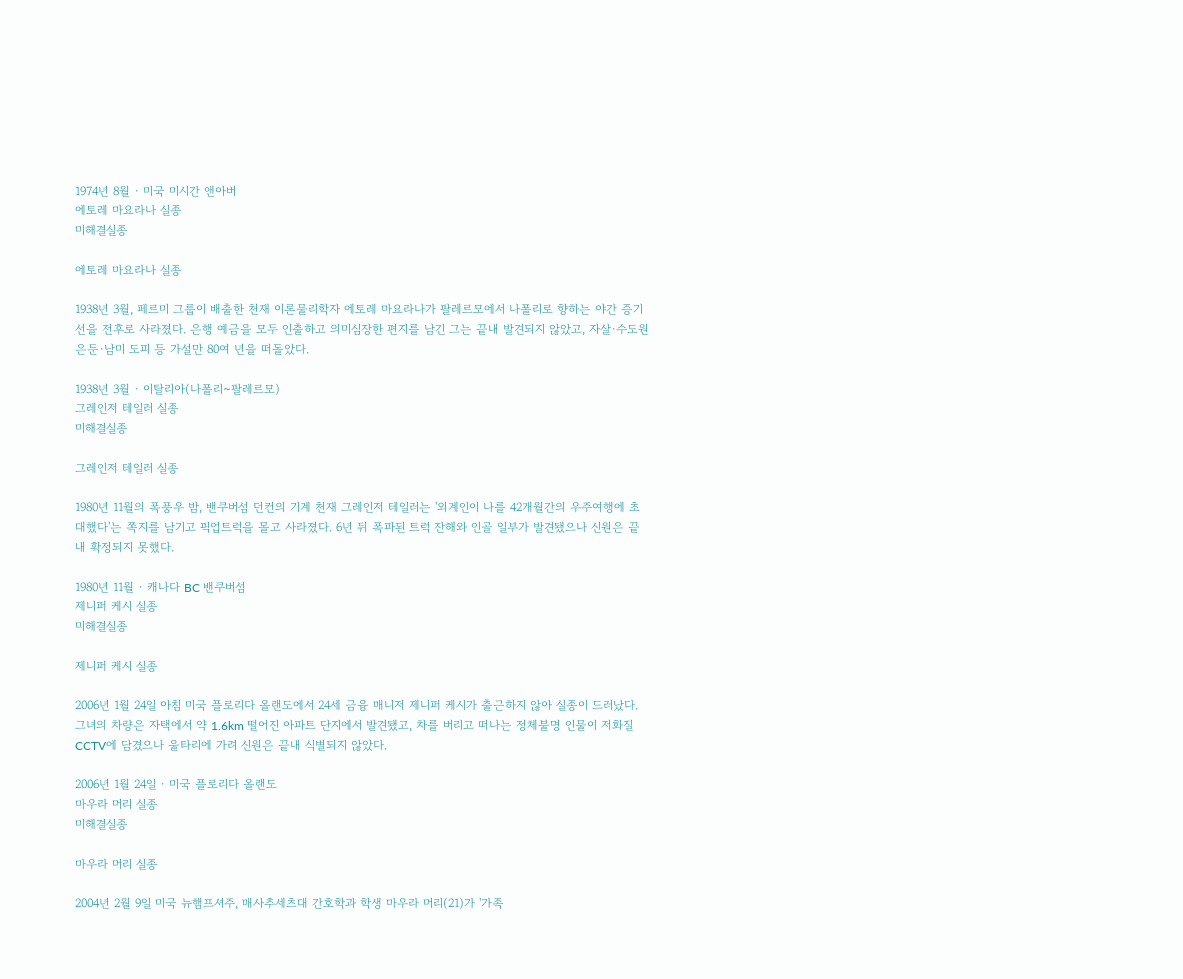1974년 8월 · 미국 미시간 앤아버
에토레 마요라나 실종
미해결실종

에토레 마요라나 실종

1938년 3월, 페르미 그룹이 배출한 천재 이론물리학자 에토레 마요라나가 팔레르모에서 나폴리로 향하는 야간 증기선을 전후로 사라졌다. 은행 예금을 모두 인출하고 의미심장한 편지를 남긴 그는 끝내 발견되지 않았고, 자살·수도원 은둔·남미 도피 등 가설만 80여 년을 떠돌았다.

1938년 3월 · 이탈리아(나폴리~팔레르모)
그레인저 테일러 실종
미해결실종

그레인저 테일러 실종

1980년 11월의 폭풍우 밤, 밴쿠버섬 던컨의 기계 천재 그레인저 테일러는 '외계인이 나를 42개월간의 우주여행에 초대했다'는 쪽지를 남기고 픽업트럭을 몰고 사라졌다. 6년 뒤 폭파된 트럭 잔해와 인골 일부가 발견됐으나 신원은 끝내 확정되지 못했다.

1980년 11월 · 캐나다 BC 밴쿠버섬
제니퍼 케시 실종
미해결실종

제니퍼 케시 실종

2006년 1월 24일 아침 미국 플로리다 올랜도에서 24세 금융 매니저 제니퍼 케시가 출근하지 않아 실종이 드러났다. 그녀의 차량은 자택에서 약 1.6km 떨어진 아파트 단지에서 발견됐고, 차를 버리고 떠나는 정체불명 인물이 저화질 CCTV에 담겼으나 울타리에 가려 신원은 끝내 식별되지 않았다.

2006년 1월 24일 · 미국 플로리다 올랜도
마우라 머리 실종
미해결실종

마우라 머리 실종

2004년 2월 9일 미국 뉴햄프셔주, 매사추세츠대 간호학과 학생 마우라 머리(21)가 '가족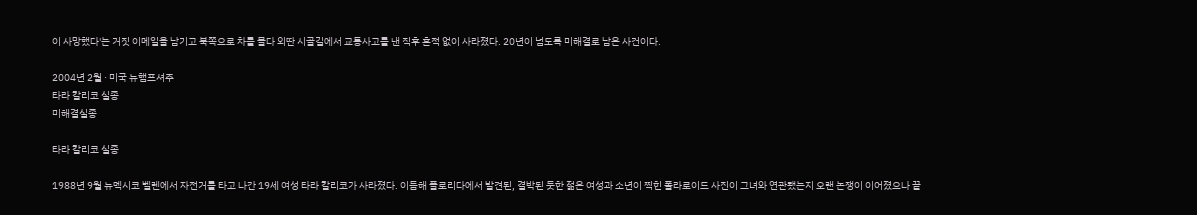이 사망했다'는 거짓 이메일을 남기고 북쪽으로 차를 몰다 외딴 시골길에서 교통사고를 낸 직후 흔적 없이 사라졌다. 20년이 넘도록 미해결로 남은 사건이다.

2004년 2월 · 미국 뉴햄프셔주
타라 칼리코 실종
미해결실종

타라 칼리코 실종

1988년 9월 뉴멕시코 벨렌에서 자전거를 타고 나간 19세 여성 타라 칼리코가 사라졌다. 이듬해 플로리다에서 발견된, 결박된 듯한 젊은 여성과 소년이 찍힌 폴라로이드 사진이 그녀와 연관됐는지 오랜 논쟁이 이어졌으나 끝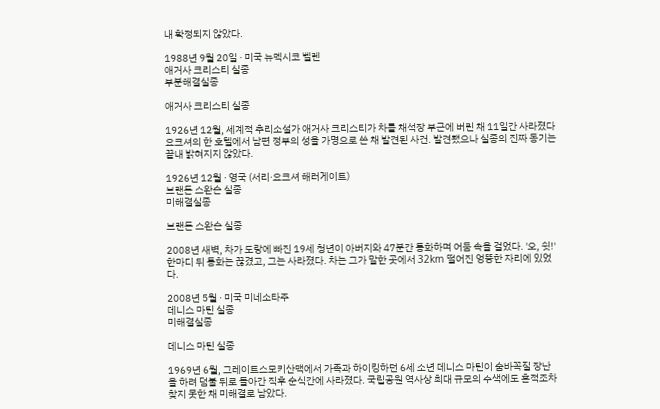내 확정되지 않았다.

1988년 9월 20일 · 미국 뉴멕시코 벨렌
애거사 크리스티 실종
부분해결실종

애거사 크리스티 실종

1926년 12월, 세계적 추리소설가 애거사 크리스티가 차를 채석장 부근에 버린 채 11일간 사라졌다 요크셔의 한 호텔에서 남편 정부의 성을 가명으로 쓴 채 발견된 사건. 발견됐으나 실종의 진짜 동기는 끝내 밝혀지지 않았다.

1926년 12월 · 영국 (서리·요크셔 해러게이트)
브랜든 스완슨 실종
미해결실종

브랜든 스완슨 실종

2008년 새벽, 차가 도랑에 빠진 19세 청년이 아버지와 47분간 통화하며 어둠 속을 걸었다. '오, 쉿!' 한마디 뒤 통화는 끊겼고, 그는 사라졌다. 차는 그가 말한 곳에서 32km 떨어진 엉뚱한 자리에 있었다.

2008년 5월 · 미국 미네소타주
데니스 마틴 실종
미해결실종

데니스 마틴 실종

1969년 6월, 그레이트스모키산맥에서 가족과 하이킹하던 6세 소년 데니스 마틴이 숨바꼭질 장난을 하려 덤불 뒤로 돌아간 직후 순식간에 사라졌다. 국립공원 역사상 최대 규모의 수색에도 흔적조차 찾지 못한 채 미해결로 남았다.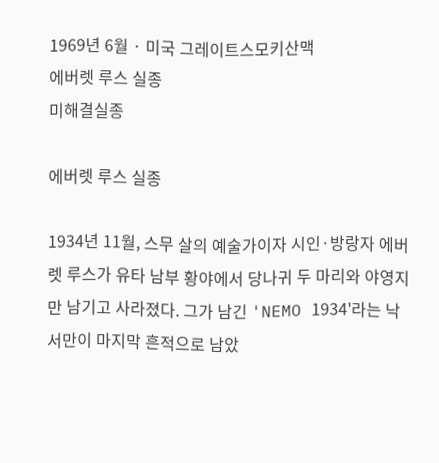1969년 6월 · 미국 그레이트스모키산맥
에버렛 루스 실종
미해결실종

에버렛 루스 실종

1934년 11월, 스무 살의 예술가이자 시인·방랑자 에버렛 루스가 유타 남부 황야에서 당나귀 두 마리와 야영지만 남기고 사라졌다. 그가 남긴 'NEMO 1934'라는 낙서만이 마지막 흔적으로 남았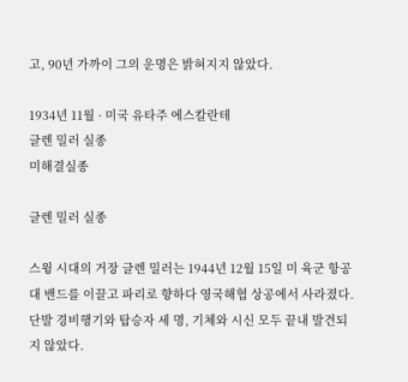고, 90년 가까이 그의 운명은 밝혀지지 않았다.

1934년 11월 · 미국 유타주 에스칼란테
글렌 밀러 실종
미해결실종

글렌 밀러 실종

스윙 시대의 거장 글렌 밀러는 1944년 12월 15일 미 육군 항공대 밴드를 이끌고 파리로 향하다 영국해협 상공에서 사라졌다. 단발 경비행기와 탑승자 세 명, 기체와 시신 모두 끝내 발견되지 않았다.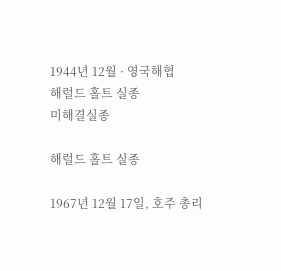1944년 12월 · 영국해협
해럴드 홀트 실종
미해결실종

해럴드 홀트 실종

1967년 12월 17일, 호주 총리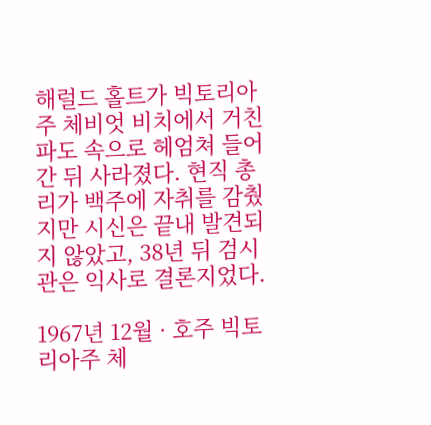해럴드 홀트가 빅토리아주 체비엇 비치에서 거친 파도 속으로 헤엄쳐 들어간 뒤 사라졌다. 현직 총리가 백주에 자취를 감췄지만 시신은 끝내 발견되지 않았고, 38년 뒤 검시관은 익사로 결론지었다.

1967년 12월 · 호주 빅토리아주 체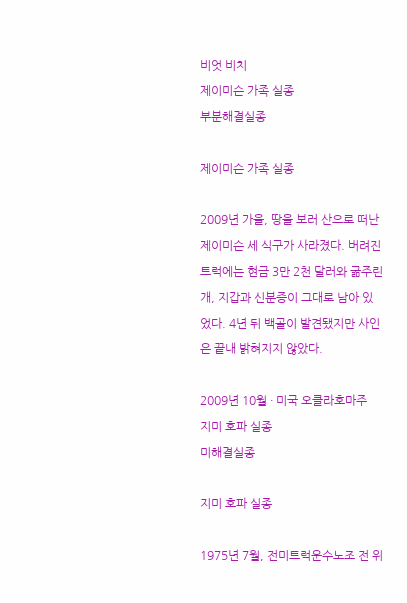비엇 비치
제이미슨 가족 실종
부분해결실종

제이미슨 가족 실종

2009년 가을, 땅을 보러 산으로 떠난 제이미슨 세 식구가 사라졌다. 버려진 트럭에는 현금 3만 2천 달러와 굶주린 개, 지갑과 신분증이 그대로 남아 있었다. 4년 뒤 백골이 발견됐지만 사인은 끝내 밝혀지지 않았다.

2009년 10월 · 미국 오클라호마주
지미 호파 실종
미해결실종

지미 호파 실종

1975년 7월, 전미트럭운수노조 전 위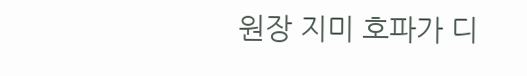원장 지미 호파가 디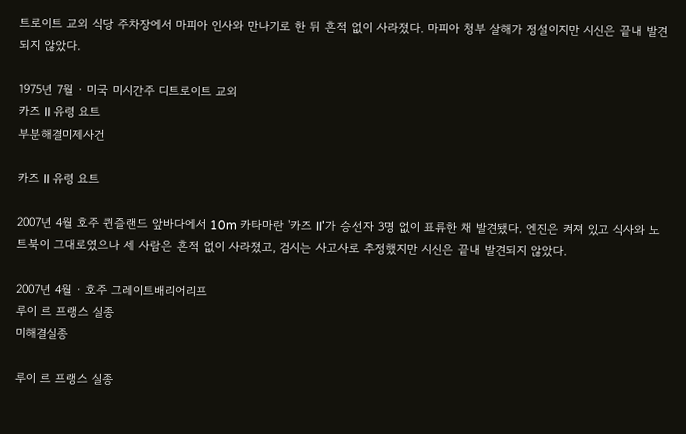트로이트 교외 식당 주차장에서 마피아 인사와 만나기로 한 뒤 흔적 없이 사라졌다. 마피아 청부 살해가 정설이지만 시신은 끝내 발견되지 않았다.

1975년 7월 · 미국 미시간주 디트로이트 교외
카즈 II 유령 요트
부분해결미제사건

카즈 II 유령 요트

2007년 4월 호주 퀸즐랜드 앞바다에서 10m 카타마란 '카즈 II'가 승선자 3명 없이 표류한 채 발견됐다. 엔진은 켜져 있고 식사와 노트북이 그대로였으나 세 사람은 흔적 없이 사라졌고, 검시는 사고사로 추정했지만 시신은 끝내 발견되지 않았다.

2007년 4월 · 호주 그레이트배리어리프
루이 르 프랭스 실종
미해결실종

루이 르 프랭스 실종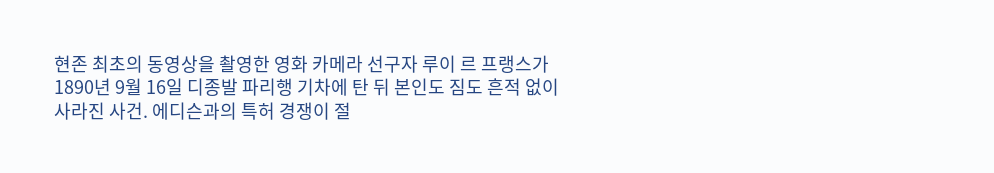현존 최초의 동영상을 촬영한 영화 카메라 선구자 루이 르 프랭스가 1890년 9월 16일 디종발 파리행 기차에 탄 뒤 본인도 짐도 흔적 없이 사라진 사건. 에디슨과의 특허 경쟁이 절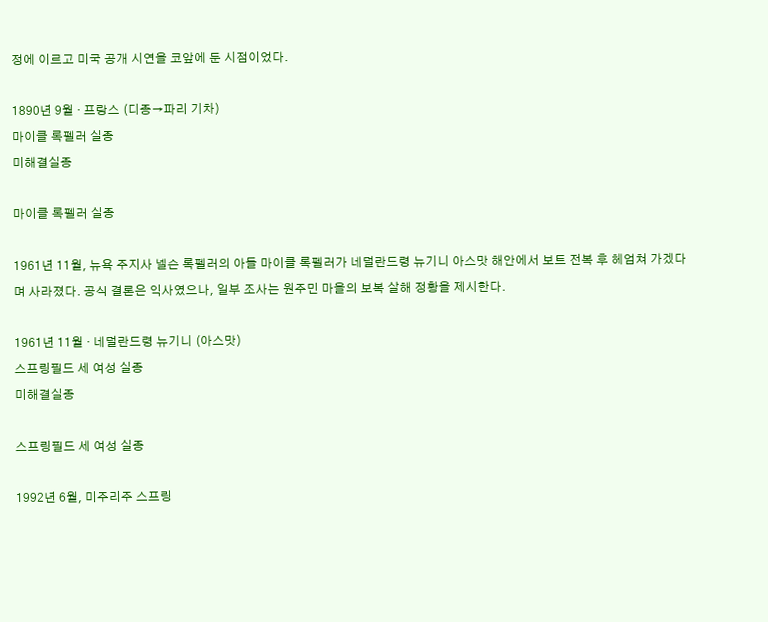정에 이르고 미국 공개 시연을 코앞에 둔 시점이었다.

1890년 9월 · 프랑스 (디종→파리 기차)
마이클 록펠러 실종
미해결실종

마이클 록펠러 실종

1961년 11월, 뉴욕 주지사 넬슨 록펠러의 아들 마이클 록펠러가 네덜란드령 뉴기니 아스맛 해안에서 보트 전복 후 헤엄쳐 가겠다며 사라졌다. 공식 결론은 익사였으나, 일부 조사는 원주민 마을의 보복 살해 정황을 제시한다.

1961년 11월 · 네덜란드령 뉴기니 (아스맛)
스프링필드 세 여성 실종
미해결실종

스프링필드 세 여성 실종

1992년 6월, 미주리주 스프링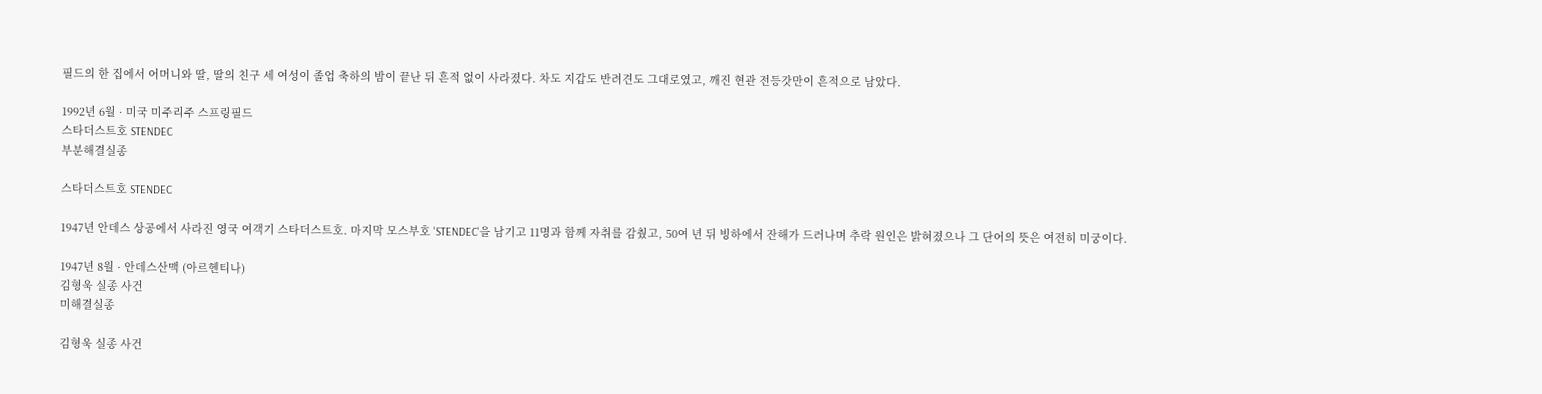필드의 한 집에서 어머니와 딸, 딸의 친구 세 여성이 졸업 축하의 밤이 끝난 뒤 흔적 없이 사라졌다. 차도 지갑도 반려견도 그대로였고, 깨진 현관 전등갓만이 흔적으로 남았다.

1992년 6월 · 미국 미주리주 스프링필드
스타더스트호 STENDEC
부분해결실종

스타더스트호 STENDEC

1947년 안데스 상공에서 사라진 영국 여객기 스타더스트호. 마지막 모스부호 'STENDEC'을 남기고 11명과 함께 자취를 감췄고, 50여 년 뒤 빙하에서 잔해가 드러나며 추락 원인은 밝혀졌으나 그 단어의 뜻은 여전히 미궁이다.

1947년 8월 · 안데스산맥 (아르헨티나)
김형욱 실종 사건
미해결실종

김형욱 실종 사건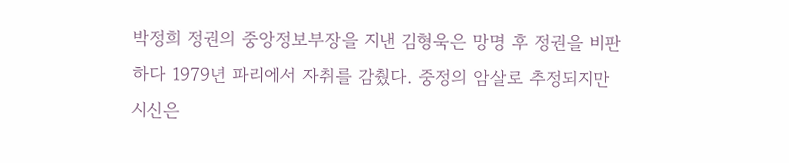박정희 정권의 중앙정보부장을 지낸 김형욱은 망명 후 정권을 비판하다 1979년 파리에서 자취를 감췄다. 중정의 암살로 추정되지만 시신은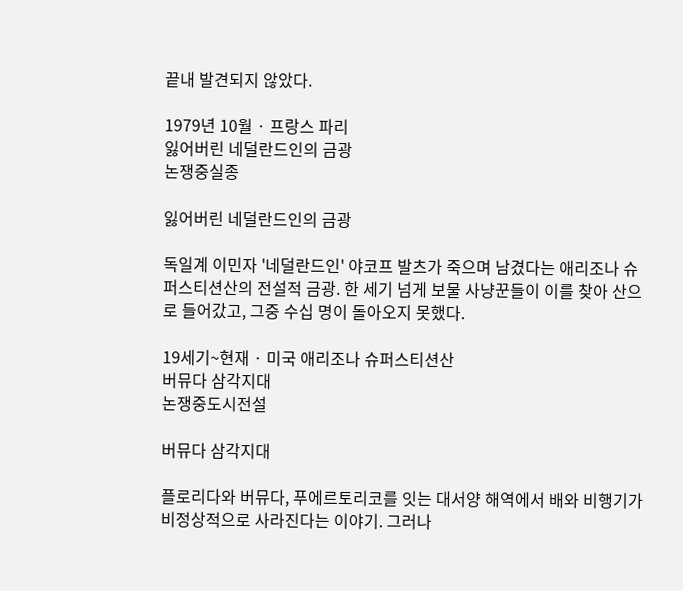끝내 발견되지 않았다.

1979년 10월 · 프랑스 파리
잃어버린 네덜란드인의 금광
논쟁중실종

잃어버린 네덜란드인의 금광

독일계 이민자 '네덜란드인' 야코프 발츠가 죽으며 남겼다는 애리조나 슈퍼스티션산의 전설적 금광. 한 세기 넘게 보물 사냥꾼들이 이를 찾아 산으로 들어갔고, 그중 수십 명이 돌아오지 못했다.

19세기~현재 · 미국 애리조나 슈퍼스티션산
버뮤다 삼각지대
논쟁중도시전설

버뮤다 삼각지대

플로리다와 버뮤다, 푸에르토리코를 잇는 대서양 해역에서 배와 비행기가 비정상적으로 사라진다는 이야기. 그러나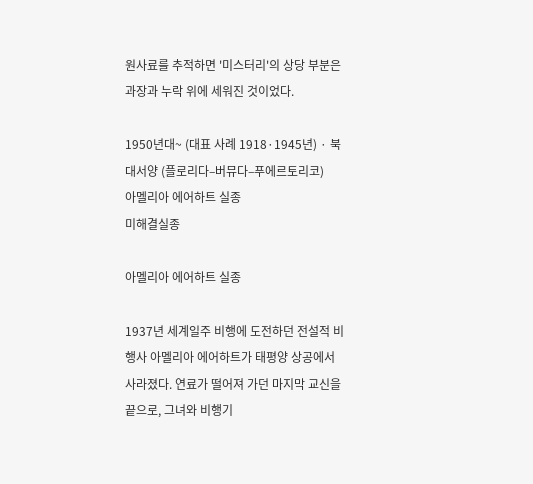원사료를 추적하면 '미스터리'의 상당 부분은 과장과 누락 위에 세워진 것이었다.

1950년대~ (대표 사례 1918·1945년) · 북대서양 (플로리다–버뮤다–푸에르토리코)
아멜리아 에어하트 실종
미해결실종

아멜리아 에어하트 실종

1937년 세계일주 비행에 도전하던 전설적 비행사 아멜리아 에어하트가 태평양 상공에서 사라졌다. 연료가 떨어져 가던 마지막 교신을 끝으로, 그녀와 비행기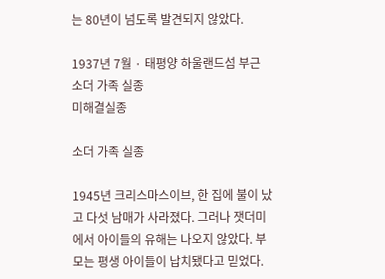는 80년이 넘도록 발견되지 않았다.

1937년 7월 · 태평양 하울랜드섬 부근
소더 가족 실종
미해결실종

소더 가족 실종

1945년 크리스마스이브, 한 집에 불이 났고 다섯 남매가 사라졌다. 그러나 잿더미에서 아이들의 유해는 나오지 않았다. 부모는 평생 아이들이 납치됐다고 믿었다.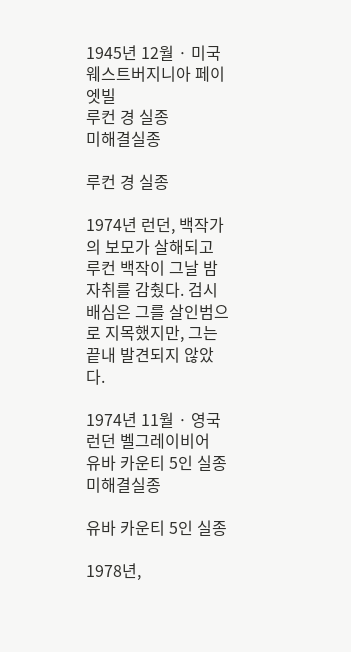1945년 12월 · 미국 웨스트버지니아 페이엣빌
루컨 경 실종
미해결실종

루컨 경 실종

1974년 런던, 백작가의 보모가 살해되고 루컨 백작이 그날 밤 자취를 감췄다. 검시 배심은 그를 살인범으로 지목했지만, 그는 끝내 발견되지 않았다.

1974년 11월 · 영국 런던 벨그레이비어
유바 카운티 5인 실종
미해결실종

유바 카운티 5인 실종

1978년,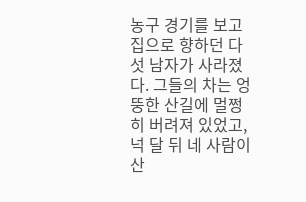농구 경기를 보고 집으로 향하던 다섯 남자가 사라졌다. 그들의 차는 엉뚱한 산길에 멀쩡히 버려져 있었고, 넉 달 뒤 네 사람이 산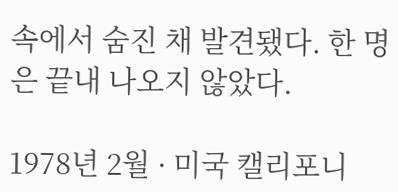속에서 숨진 채 발견됐다. 한 명은 끝내 나오지 않았다.

1978년 2월 · 미국 캘리포니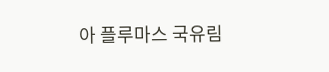아 플루마스 국유림